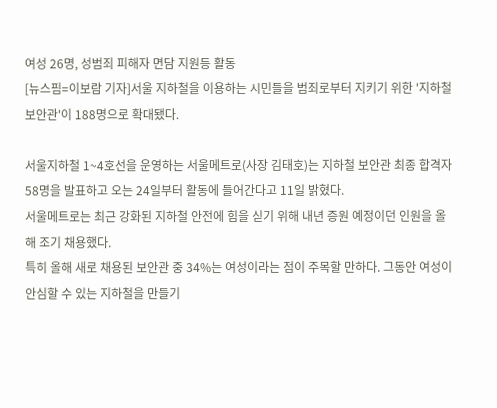여성 26명, 성범죄 피해자 면담 지원등 활동
[뉴스핌=이보람 기자]서울 지하철을 이용하는 시민들을 범죄로부터 지키기 위한 '지하철 보안관'이 188명으로 확대됐다.

서울지하철 1~4호선을 운영하는 서울메트로(사장 김태호)는 지하철 보안관 최종 합격자 58명을 발표하고 오는 24일부터 활동에 들어간다고 11일 밝혔다.
서울메트로는 최근 강화된 지하철 안전에 힘을 싣기 위해 내년 증원 예정이던 인원을 올해 조기 채용했다.
특히 올해 새로 채용된 보안관 중 34%는 여성이라는 점이 주목할 만하다. 그동안 여성이 안심할 수 있는 지하철을 만들기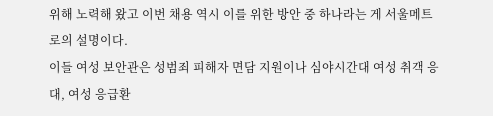위해 노력해 왔고 이번 채용 역시 이를 위한 방안 중 하나라는 게 서울메트로의 설명이다.
이들 여성 보안관은 성범죄 피해자 면담 지원이나 심야시간대 여성 취객 응대, 여성 응급환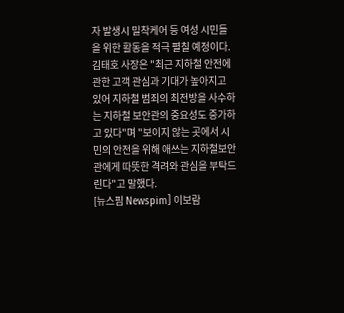자 발생시 밀착케어 등 여성 시민들을 위한 활동을 적극 펼칠 예정이다.
김태호 사장은 "최근 지하철 안전에 관한 고객 관심과 기대가 높아지고 있어 지하철 범죄의 최전방을 사수하는 지하철 보안관의 중요성도 증가하고 있다"며 "보이지 않는 곳에서 시민의 안전을 위해 애쓰는 지하철보안관에게 따뜻한 격려와 관심을 부탁드린다"고 말했다.
[뉴스핌 Newspim] 이보람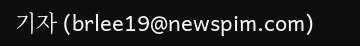기자 (brlee19@newspim.com)